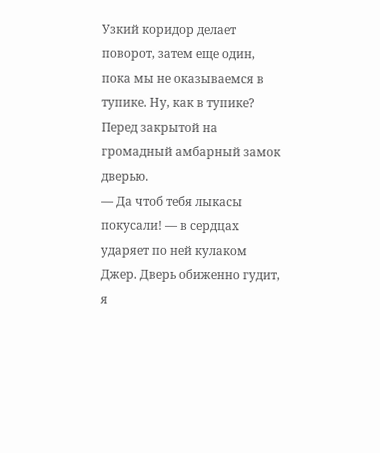Узкий коридор делает поворот, затем еще один, пока мы не оказываемся в тупике. Ну, как в тупике? Перед закрытой на громадный амбарный замок дверью.
— Да чтоб тебя лыкасы покусали! — в сердцах ударяет по ней кулаком Джер. Дверь обиженно гудит, я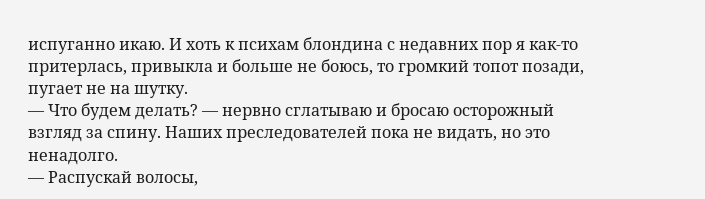испуганно икаю. И хоть к психам блондина с недавних пор я как-то притерлась, привыкла и больше не боюсь, то громкий топот позади, пугает не на шутку.
— Что будем делать? — нервно сглатываю и бросаю осторожный взгляд за спину. Наших преследователей пока не видать, но это ненадолго.
— Распускай волосы,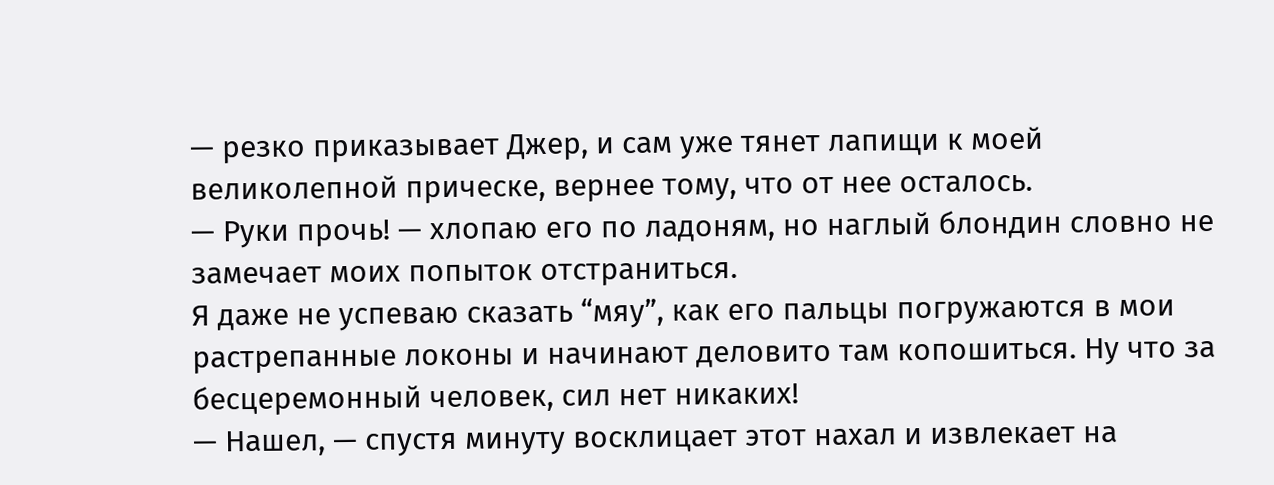— резко приказывает Джер, и сам уже тянет лапищи к моей великолепной прическе, вернее тому, что от нее осталось.
— Руки прочь! — хлопаю его по ладоням, но наглый блондин словно не замечает моих попыток отстраниться.
Я даже не успеваю сказать “мяу”, как его пальцы погружаются в мои растрепанные локоны и начинают деловито там копошиться. Ну что за бесцеремонный человек, сил нет никаких!
— Нашел, — спустя минуту восклицает этот нахал и извлекает на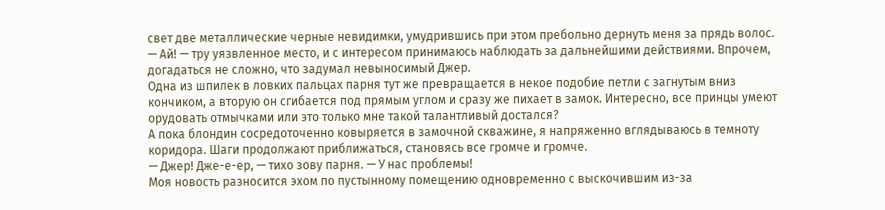свет две металлические черные невидимки, умудрившись при этом пребольно дернуть меня за прядь волос.
— Ай! — тру уязвленное место, и с интересом принимаюсь наблюдать за дальнейшими действиями. Впрочем, догадаться не сложно, что задумал невыносимый Джер.
Одна из шпилек в ловких пальцах парня тут же превращается в некое подобие петли с загнутым вниз кончиком, а вторую он сгибается под прямым углом и сразу же пихает в замок. Интересно, все принцы умеют орудовать отмычками или это только мне такой талантливый достался?
А пока блондин сосредоточенно ковыряется в замочной скважине, я напряженно вглядываюсь в темноту коридора. Шаги продолжают приближаться, становясь все громче и громче.
— Джер! Дже-е-ер, — тихо зову парня. — У нас проблемы!
Моя новость разносится эхом по пустынному помещению одновременно с выскочившим из-за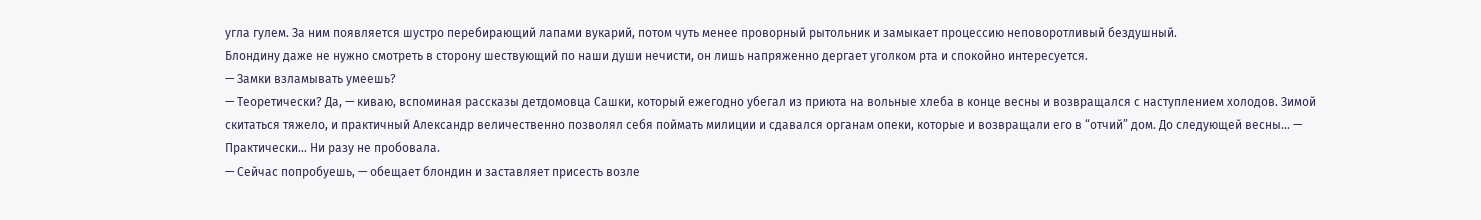угла гулем. За ним появляется шустро перебирающий лапами вукарий, потом чуть менее проворный рытольник и замыкает процессию неповоротливый бездушный.
Блондину даже не нужно смотреть в сторону шествующий по наши души нечисти, он лишь напряженно дергает уголком рта и спокойно интересуется.
— Замки взламывать умеешь?
— Теоретически? Да, — киваю, вспоминая рассказы детдомовца Сашки, который ежегодно убегал из приюта на вольные хлеба в конце весны и возвращался с наступлением холодов. Зимой скитаться тяжело, и практичный Александр величественно позволял себя поймать милиции и сдавался органам опеки, которые и возвращали его в “отчий” дом. До следующей весны… — Практически… Ни разу не пробовала.
— Сейчас попробуешь, — обещает блондин и заставляет присесть возле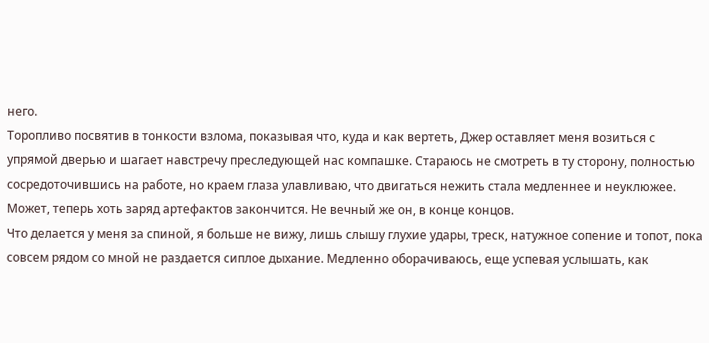него.
Торопливо посвятив в тонкости взлома, показывая что, куда и как вертеть, Джер оставляет меня возиться с упрямой дверью и шагает навстречу преследующей нас компашке. Стараюсь не смотреть в ту сторону, полностью сосредоточившись на работе, но краем глаза улавливаю, что двигаться нежить стала медленнее и неуклюжее. Может, теперь хоть заряд артефактов закончится. Не вечный же он, в конце концов.
Что делается у меня за спиной, я больше не вижу, лишь слышу глухие удары, треск, натужное сопение и топот, пока совсем рядом со мной не раздается сиплое дыхание. Медленно оборачиваюсь, еще успевая услышать, как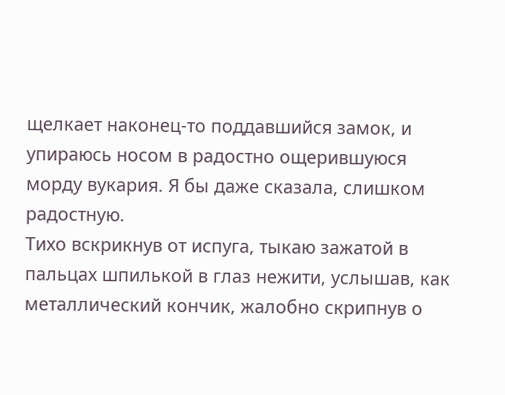щелкает наконец-то поддавшийся замок, и упираюсь носом в радостно ощерившуюся морду вукария. Я бы даже сказала, слишком радостную.
Тихо вскрикнув от испуга, тыкаю зажатой в пальцах шпилькой в глаз нежити, услышав, как металлический кончик, жалобно скрипнув о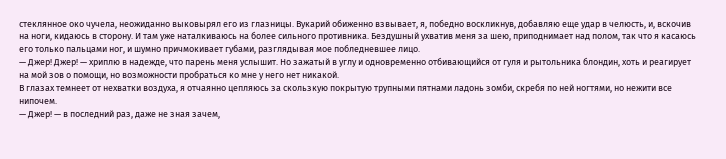стеклянное око чучела, неожиданно выковырял его из глазницы. Вукарий обиженно взвывает, я, победно воскликнув, добавляю еще удар в челюсть, и, вскочив на ноги, кидаюсь в сторону. И там уже наталкиваюсь на более сильного противника. Бездушный ухватив меня за шею, приподнимает над полом, так что я касаюсь его только пальцами ног, и шумно причмокивает губами, разглядывая мое побледневшее лицо.
— Джер! Джер! — хриплю в надежде, что парень меня услышит. Но зажатый в углу и одновременно отбивающийся от гуля и рытольника блондин, хоть и реагирует на мой зов о помощи, но возможности пробраться ко мне у него нет никакой.
В глазах темнеет от нехватки воздуха, я отчаянно цепляюсь за скользкую покрытую трупными пятнами ладонь зомби, скребя по ней ногтями, но нежити все нипочем.
— Джер! — в последний раз, даже не зная зачем,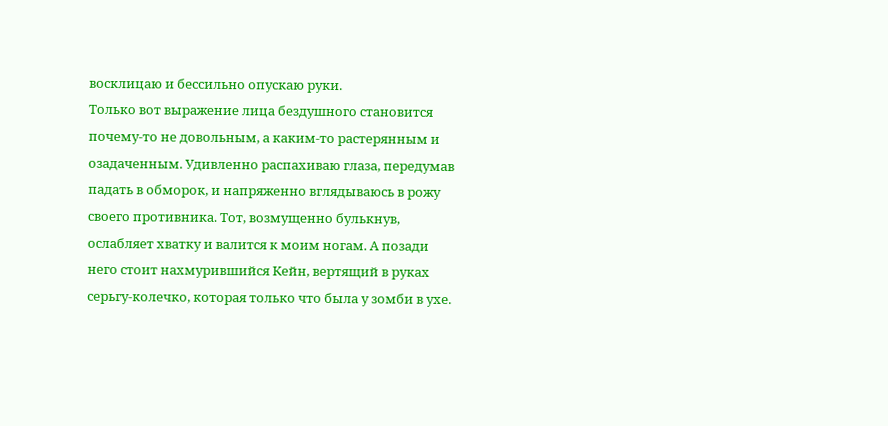восклицаю и бессильно опускаю руки.
Только вот выражение лица бездушного становится почему-то не довольным, а каким-то растерянным и озадаченным. Удивленно распахиваю глаза, передумав падать в обморок, и напряженно вглядываюсь в рожу своего противника. Тот, возмущенно булькнув, ослабляет хватку и валится к моим ногам. А позади него стоит нахмурившийся Кейн, вертящий в руках серьгу-колечко, которая только что была у зомби в ухе.